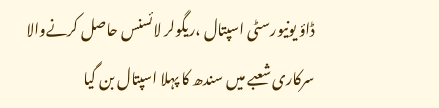ڈاؤ یونیورسٹی اسپتال ،ریگولر لائسنس حاصل کرنےوالا سرکاری شعبے میں سندھ کا پہلا اسپتال بن گیا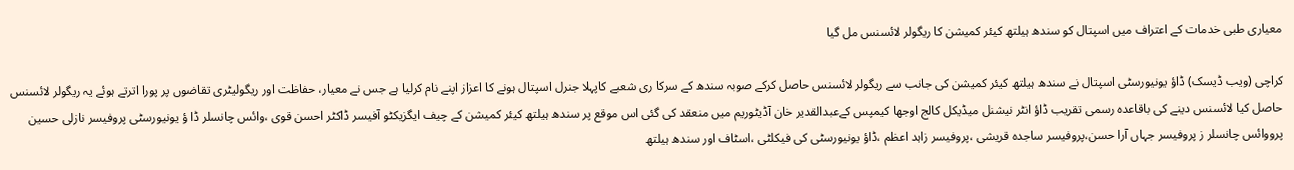معیاری طبی خدمات کے اعتراف میں اسپتال کو سندھ ہیلتھ کیئر کمیشن کا ریگولر لائسنس مل گیا

کراچی (ویب ڈیسک) ڈاؤ یونیورسٹی اسپتال نے سندھ ہیلتھ کیئر کمیشن کی جانب سے ریگولر لائسنس حاصل کرکے صوبہ سندھ کے سرکا ری شعبے کاپہلا جنرل اسپتال ہونے کا اعزاز اپنے نام کرلیا ہے جس نے معیار، حفاظت اور ریگولیٹری تقاضوں پر پورا اترتے ہوئے یہ ریگولر لائسنس حاصل کیا لائسنس دینے کی باقاعدہ رسمی تقریب ڈاؤ انٹر نیشنل میڈیکل کالج اوجھا کیمپس کےعبدالقدیر خان آڈیٹوریم میں منعقد کی گئی اس موقع پر سندھ ہیلتھ کیئر کمیشن کے چیف ایگزیکٹو آفیسر ڈاکٹر احسن قوی ،وائس چانسلر ڈا ؤ یونیورسٹی پروفیسر نازلی حسین پرووائس چانسلر ز پروفیسر جہاں آرا حسن،پروفیسر ساجدہ قریشی ،پروفیسر زاہد اعظم ،ڈاؤ یونیورسٹی کی فیکلٹی ،اسٹاف اور سندھ ہیلتھ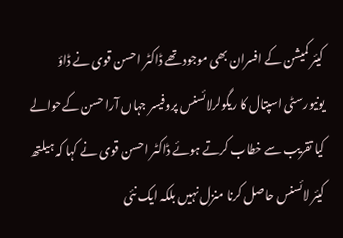کیئر کمیشن کے افسران بھی موجودتھے ڈاکٹر احسن قوی نے ڈاؤ یونیورسٹی اسپتال کا ریگولرلائسنس پروفیسر جہاں آرا حسن کےحوالے کیا تقریب سے خطاب کرتے ہوئے ڈاکٹر احسن قوی نے کہا کہ ہیلتھ کیئر لائسنس حاصل کرنا منزل نہیں بلکہ ایک نئی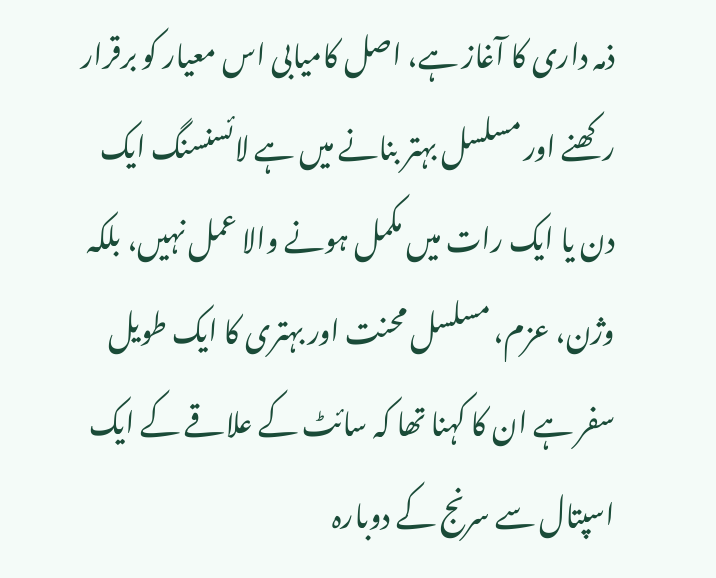ذمہ داری کا آغاز ہے، اصل کامیابی اس معیار کو برقرار رکھنے اور مسلسل بہتر بنانے میں ہے لائسنسنگ ایک دن یا ایک رات میں مکمل ہونے والا عمل نہیں، بلکہ وژن، عزم، مسلسل محنت اور بہتری کا ایک طویل سفر ہے ان کا کہنا تھا کہ سائٹ کے علاقے کے ایک اسپتال سے سرنج کے دوبارہ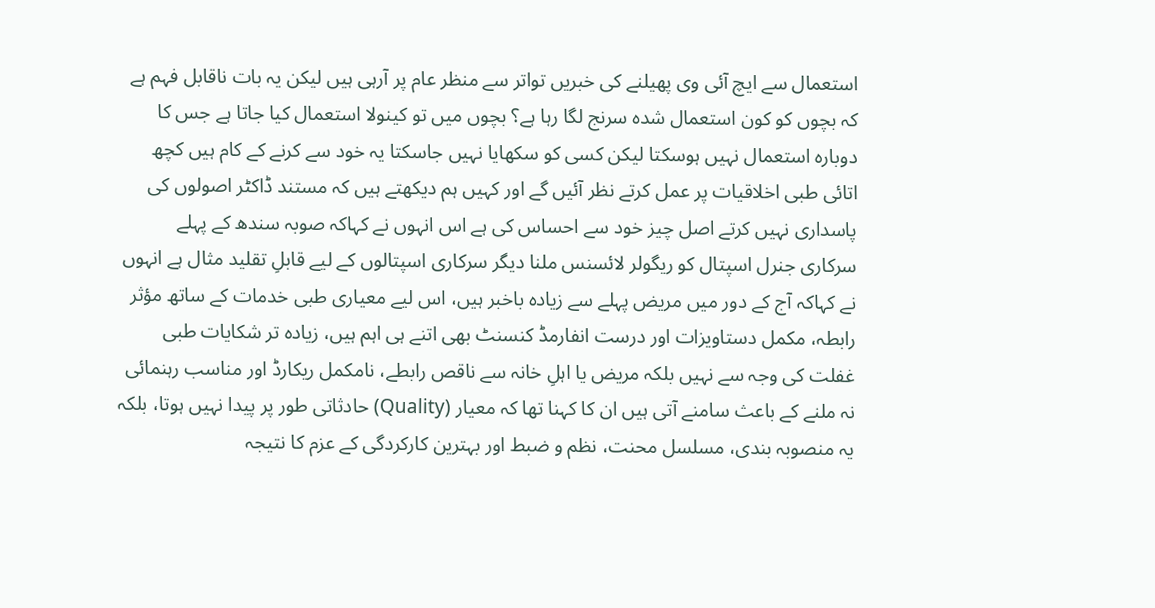استعمال سے ایچ آئی وی پھیلنے کی خبریں تواتر سے منظر عام پر آرہی ہیں لیکن یہ بات ناقابل فہم ہے کہ بچوں کو کون استعمال شدہ سرنج لگا رہا ہے؟ بچوں میں تو کینولا استعمال کیا جاتا ہے جس کا دوبارہ استعمال نہیں ہوسکتا لیکن کسی کو سکھایا نہیں جاسکتا یہ خود سے کرنے کے کام ہیں کچھ اتائی طبی اخلاقیات پر عمل کرتے نظر آئیں گے اور کہیں ہم دیکھتے ہیں کہ مستند ڈاکٹر اصولوں کی پاسداری نہیں کرتے اصل چیز خود سے احساس کی ہے اس انہوں نے کہاکہ صوبہ سندھ کے پہلے سرکاری جنرل اسپتال کو ریگولر لائسنس ملنا دیگر سرکاری اسپتالوں کے لیے قابلِ تقلید مثال ہے انہوں نے کہاکہ آج کے دور میں مریض پہلے سے زیادہ باخبر ہیں، اس لیے معیاری طبی خدمات کے ساتھ مؤثر رابطہ، مکمل دستاویزات اور درست انفارمڈ کنسنٹ بھی اتنے ہی اہم ہیں، زیادہ تر شکایات طبی غفلت کی وجہ سے نہیں بلکہ مریض یا اہلِ خانہ سے ناقص رابطے، نامکمل ریکارڈ اور مناسب رہنمائی نہ ملنے کے باعث سامنے آتی ہیں ان کا کہنا تھا کہ معیار (Quality) حادثاتی طور پر پیدا نہیں ہوتا، بلکہ یہ منصوبہ بندی، مسلسل محنت، نظم و ضبط اور بہترین کارکردگی کے عزم کا نتیجہ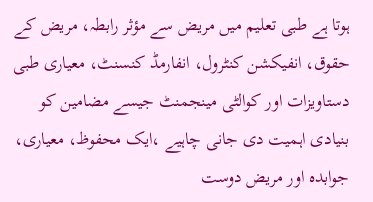ہوتا ہے طبی تعلیم میں مریض سے مؤثر رابطہ، مریض کے حقوق، انفیکشن کنٹرول، انفارمڈ کنسنٹ، معیاری طبی دستاویزات اور کوالٹی مینجمنٹ جیسے مضامین کو بنیادی اہمیت دی جانی چاہیے ،ایک محفوظ، معیاری، جوابدہ اور مریض دوست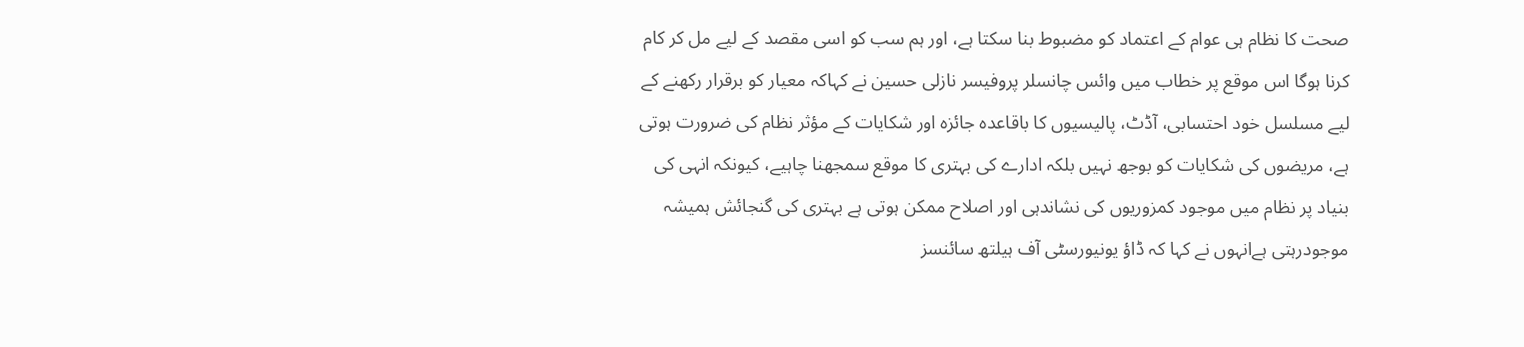صحت کا نظام ہی عوام کے اعتماد کو مضبوط بنا سکتا ہے، اور ہم سب کو اسی مقصد کے لیے مل کر کام کرنا ہوگا اس موقع پر خطاب میں وائس چانسلر پروفیسر نازلی حسین نے کہاکہ معیار کو برقرار رکھنے کے لیے مسلسل خود احتسابی، آڈٹ، پالیسیوں کا باقاعدہ جائزہ اور شکایات کے مؤثر نظام کی ضرورت ہوتی ہے، مریضوں کی شکایات کو بوجھ نہیں بلکہ ادارے کی بہتری کا موقع سمجھنا چاہیے، کیونکہ انہی کی بنیاد پر نظام میں موجود کمزوریوں کی نشاندہی اور اصلاح ممکن ہوتی ہے بہتری کی گنجائش ہمیشہ موجودرہتی ہےانہوں نے کہا کہ ڈاؤ یونیورسٹی آف ہیلتھ سائنسز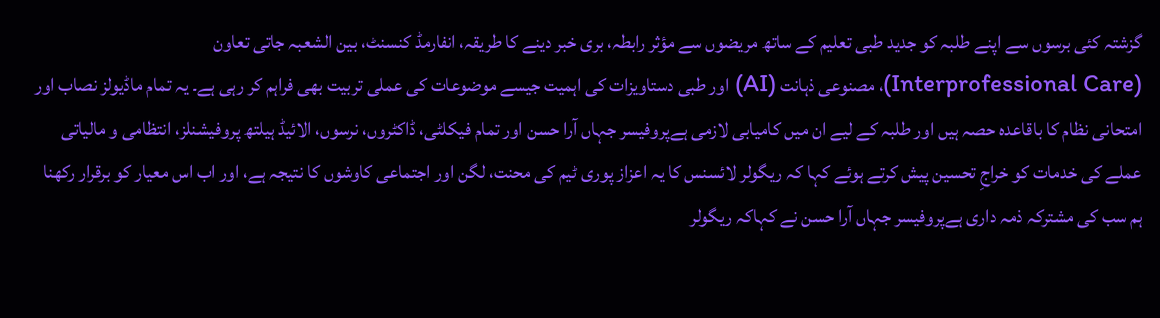گزشتہ کئی برسوں سے اپنے طلبہ کو جدید طبی تعلیم کے ساتھ مریضوں سے مؤثر رابطہ، بری خبر دینے کا طریقہ، انفارمڈ کنسنٹ، بین الشعبہ جاتی تعاون (Interprofessional Care)، مصنوعی ذہانت (AI) اور طبی دستاویزات کی اہمیت جیسے موضوعات کی عملی تربیت بھی فراہم کر رہی ہے۔ یہ تمام ماڈیولز نصاب اور امتحانی نظام کا باقاعدہ حصہ ہیں اور طلبہ کے لیے ان میں کامیابی لازمی ہےپروفیسر جہاں آرا حسن اور تمام فیکلٹی، ڈاکٹروں، نرسوں، الائیڈ ہیلتھ پروفیشنلز، انتظامی و مالیاتی عملے کی خدمات کو خراجِ تحسین پیش کرتے ہوئے کہا کہ ریگولر لائسنس کا یہ اعزاز پوری ٹیم کی محنت، لگن اور اجتماعی کاوشوں کا نتیجہ ہے، اور اب اس معیار کو برقرار رکھنا ہم سب کی مشترکہ ذمہ داری ہےپروفیسر جہاں آرا حسن نے کہاکہ ریگولر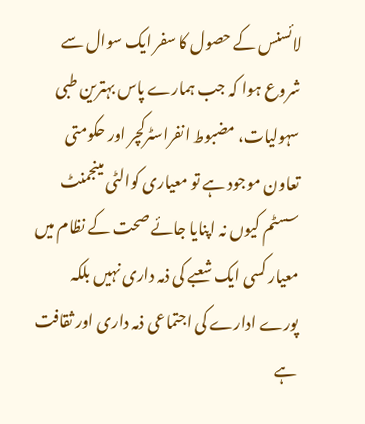لائسنس کے حصول کا سفر ایک سوال سے شروع ہوا کہ جب ہمارے پاس بہترین طبی سہولیات، مضبوط انفراسٹرکچر اور حکومتی تعاون موجود ہے تو معیاری کوالٹی مینجمنٹ سسٹم کیوں نہ اپنایا جائے صحت کے نظام میں معیار کسی ایک شعبے کی ذمہ داری نہیں بلکہ پورے ادارے کی اجتماعی ذمہ داری اور ثقافت ہے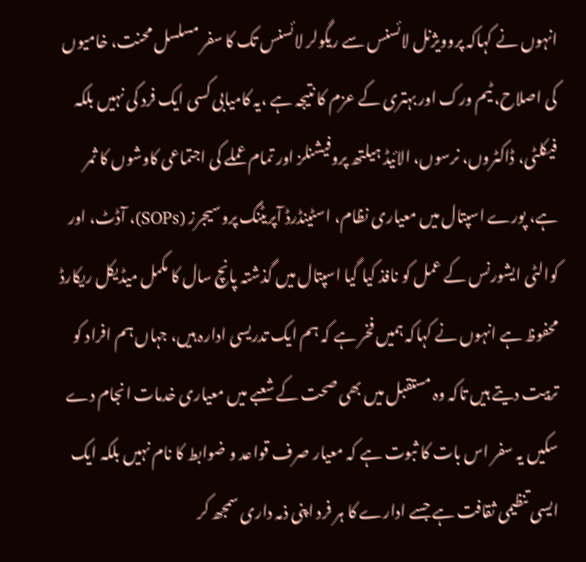انہوں نے کہاکہ پروویژنل لائسنس سے ریگولر لائسنس تک کا سفر مسلسل محنت، خامیوں کی اصلاح، ٹیم ورک اور بہتری کے عزم کا نتیجہ ہے ،یہ کامیابی کسی ایک فرد کی نہیں بلکہ فیکلٹی، ڈاکٹروں، نرسوں، الائیڈ ہیلتھ پروفیشنلز اور تمام عملے کی اجتماعی کاوشوں کا ثمر ہے، پورے اسپتال میں معیاری نظام، اسٹینڈرڈ آپریٹنگ پروسیجرز (SOPs)، آڈٹ، اور کوالٹی ایشورنس کے عمل کو نافذ کیا گیا اسپتال میں گذشتہ پانچ سال کا مکمل میڈیکل ریکارڈ محفوظ ہے انہوں نے کہاکہ ہمیں فخر ہے کہ ہم ایک تدریسی ادارہ ہیں، جہاں ہم افراد کو تربیت دیتے ہیں تاکہ وہ مستقبل میں بھی صحت کے شعبے میں معیاری خدمات انجام دے سکیں یہ سفر اس بات کا ثبوت ہے کہ معیار صرف قواعد و ضوابط کا نام نہیں بلکہ ایک ایسی تنظیمی ثقافت ہے جسے ادارے کا ہر فرد اپنی ذمہ داری سمجھ کر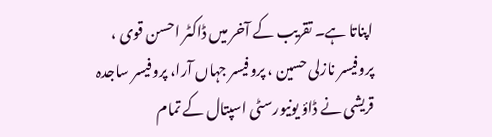اپناتا ہے۔ تقریب کے آخر میں ڈاکٹر احسن قوی ، پروفیسر نازلی حسین ، پروفیسر جہاں آرا، پروفیسر ساجدہ قریشی نے ڈاؤ یونیورسٹی اسپتال کے تمام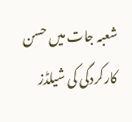شعبہ جات میں حسن کارکردگی کی شیلڈز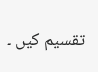تقسیم کیں ۔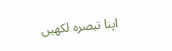اپنا تبصرہ لکھیں